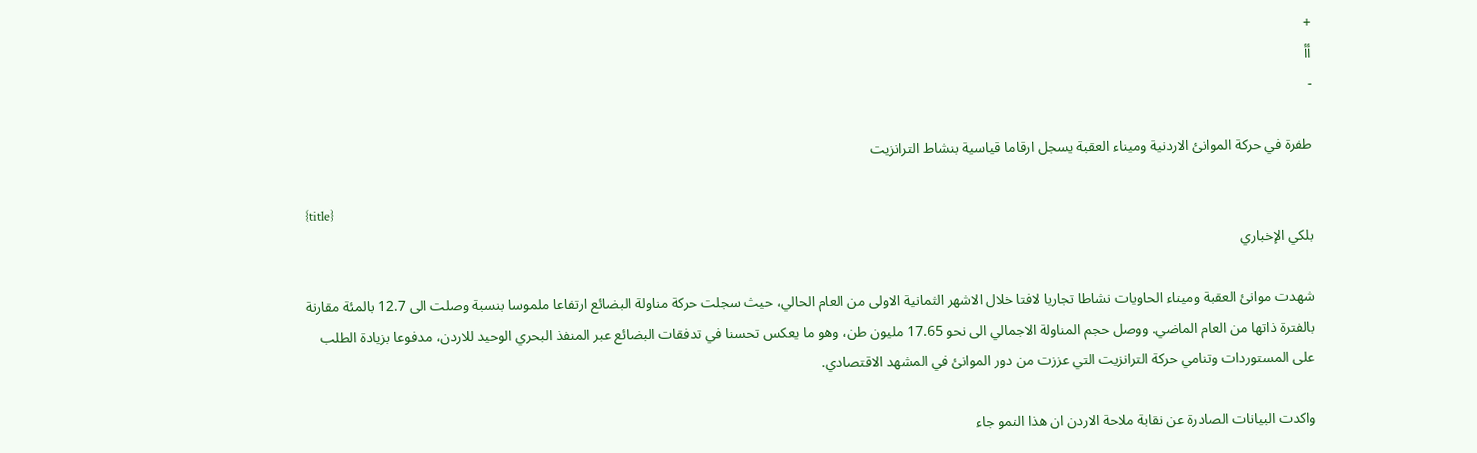+
أأ
-

طفرة في حركة الموانئ الاردنية وميناء العقبة يسجل ارقاما قياسية بنشاط الترانزيت

{title}
بلكي الإخباري

شهدت موانئ العقبة وميناء الحاويات نشاطا تجاريا لافتا خلال الاشهر الثمانية الاولى من العام الحالي، حيث سجلت حركة مناولة البضائع ارتفاعا ملموسا بنسبة وصلت الى 12.7 بالمئة مقارنة بالفترة ذاتها من العام الماضي. ووصل حجم المناولة الاجمالي الى نحو 17.65 مليون طن، وهو ما يعكس تحسنا في تدفقات البضائع عبر المنفذ البحري الوحيد للاردن، مدفوعا بزيادة الطلب على المستوردات وتنامي حركة الترانزيت التي عززت من دور الموانئ في المشهد الاقتصادي.

واكدت البيانات الصادرة عن نقابة ملاحة الاردن ان هذا النمو جاء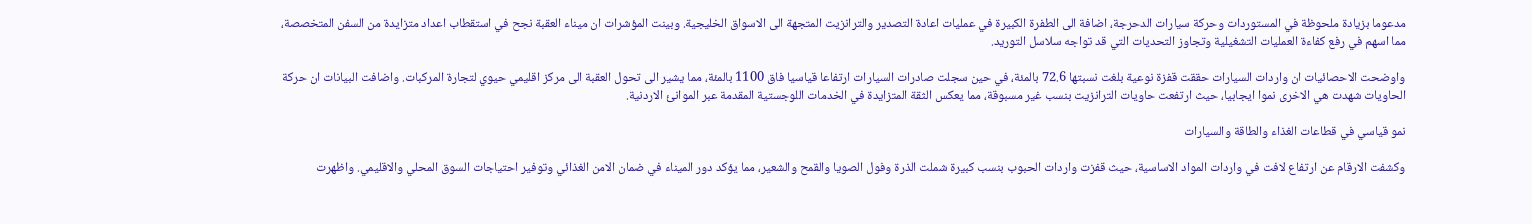مدعوما بزيادة ملحوظة في المستوردات وحركة سيارات الدحرجة، اضافة الى الطفرة الكبيرة في عمليات اعادة التصدير والترانزيت المتجهة الى الاسواق الخليجية. وبينت المؤشرات ان ميناء العقبة نجح في استقطاب اعداد متزايدة من السفن المتخصصة، مما اسهم في رفع كفاءة العمليات التشغيلية وتجاوز التحديات التي قد تواجه سلاسل التوريد.

واوضحت الاحصائيات ان واردات السيارات حققت قفزة نوعية بلغت نسبتها 72.6 بالمئة، في حين سجلت صادرات السيارات ارتفاعا قياسيا فاق 1100 بالمئة، مما يشير الى تحول العقبة الى مركز اقليمي حيوي لتجارة المركبات. واضافت البيانات ان حركة الحاويات شهدت هي الاخرى نموا ايجابيا، حيث ارتفعت حاويات الترانزيت بنسب غير مسبوقة، مما يعكس الثقة المتزايدة في الخدمات اللوجستية المقدمة عبر الموانئ الاردنية.

نمو قياسي في قطاعات الغذاء والطاقة والسيارات

وكشفت الارقام عن ارتفاع لافت في واردات المواد الاساسية، حيث قفزت واردات الحبوب بنسب كبيرة شملت الذرة وفول الصويا والقمح والشعير، مما يؤكد دور الميناء في ضمان الامن الغذائي وتوفير احتياجات السوق المحلي والاقليمي. واظهرت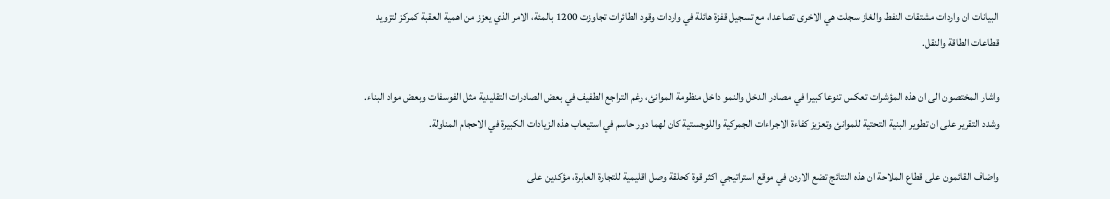البيانات ان واردات مشتقات النفط والغاز سجلت هي الاخرى تصاعدا، مع تسجيل قفزة هائلة في واردات وقود الطائرات تجاوزت 1200 بالمئة، الامر الذي يعزز من اهمية العقبة كمركز لتزويد قطاعات الطاقة والنقل.

واشار المختصون الى ان هذه المؤشرات تعكس تنوعا كبيرا في مصادر الدخل والنمو داخل منظومة الموانئ، رغم التراجع الطفيف في بعض الصادرات التقليدية مثل الفوسفات وبعض مواد البناء. وشدد التقرير على ان تطوير البنية التحتية للموانئ وتعزيز كفاءة الاجراءات الجمركية واللوجستية كان لهما دور حاسم في استيعاب هذه الزيادات الكبيرة في الاحجام المناولة.

واضاف القائمون على قطاع الملاحة ان هذه النتائج تضع الاردن في موقع استراتيجي اكثر قوة كحلقة وصل اقليمية للتجارة العابرة، مؤكدين على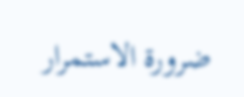ضرورة الاستمرار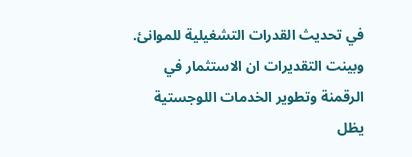في تحديث القدرات التشغيلية للموانئ. وبينت التقديرات ان الاستثمار في الرقمنة وتطوير الخدمات اللوجستية يظل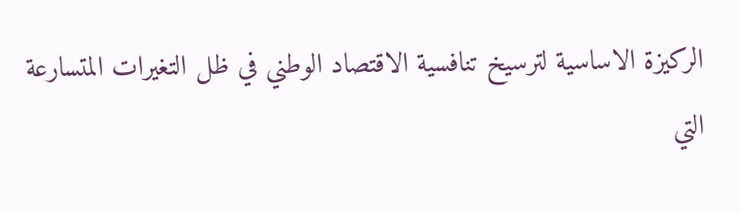الركيزة الاساسية لترسيخ تنافسية الاقتصاد الوطني في ظل التغيرات المتسارعة التي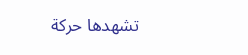تشهدها حركة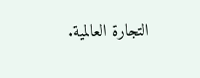التجارة العالمية.